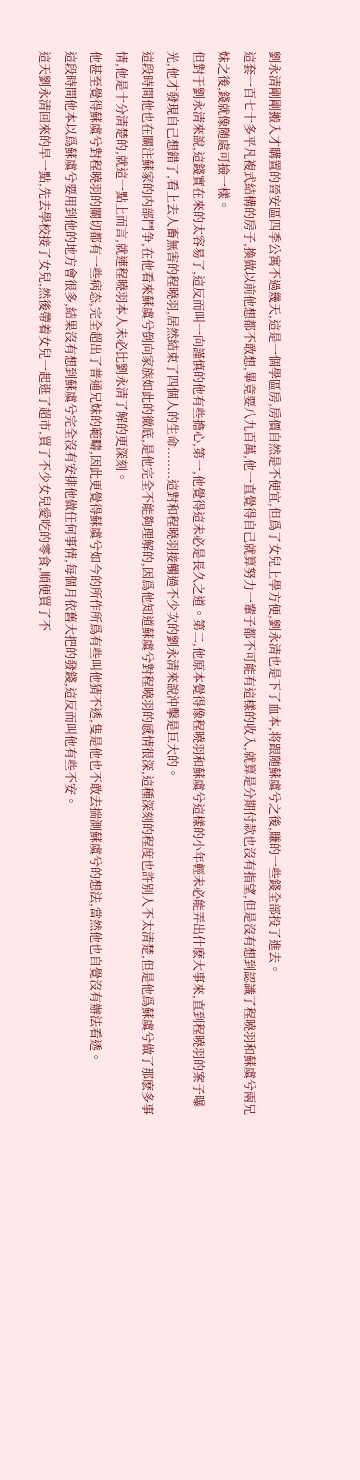劉永清剛剛搬入才購置的晉安區四季公寓不過幾天,這是一個學區房,房價自然是不便宜,但爲了女兒上學方便,劉永清也是下了血本,将跟随蘇虞兮之後,賺的一些錢全部投了進去。
這套一百七十多平凡複式結構的房子,換做以前他想都不敢想,畢竟要八九百萬,他一直覺得自己就算努力一輩子都不可能有這樣的收入,就算是分期付款也沒有指望,但是沒有想到認識了程曉羽和蘇虞兮兩兄妹之後,錢就像随處可撿一樣。
但對于劉永清來說,這錢實在來的太容易了,這反而叫一向謹慎的他有些擔心,第一,他覺得這未必是長久之道。第二,他原本覺得像程曉羽和蘇虞兮這樣的小年輕未必能弄出什麽大事來,直到程曉羽的案子曝光,他才發現自己想錯了,看上去人畜無害的程曉羽,居然結束了四個人的生命........這對和程曉羽接觸過不少次的劉永清來說沖擊是巨大的。
這段時間他也在關注蘇家的内部鬥争,在他看來蘇虞兮倒向家族如此的徹底,是他完全不能夠理解的,因爲他知道蘇虞兮對程曉羽的感情很深,這種深刻的程度也許别人不太清楚,但是他爲蘇虞兮做了那麽多事情,他是十分清楚的,就這一點上而言,就連程曉羽本人未必比劉永清了解的更深刻。
他甚至覺得蘇虞兮對程曉羽的關切都有一些病态,完全超出了普通兄妹的範疇,因此更覺得蘇虞兮如今的所作所爲有些叫他猜不透,隻是他也不敢去揣測蘇虞兮的想法,當然他也自覺沒有辦法看透。
這段時間他本以爲蘇虞兮要用到他的地方會很多,結果沒有想到蘇虞兮完全沒有安排他做任何事情,每個月依舊大把的發錢,這反而叫他有些不安。
這天劉永清回來的早一點,先去學校接了女兒,然後帶着女兒一起逛了超市,買了不少女兒愛吃的零食,順便買了不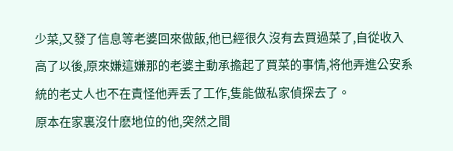少菜,又發了信息等老婆回來做飯,他已經很久沒有去買過菜了,自從收入高了以後,原來嫌這嫌那的老婆主動承擔起了買菜的事情,将他弄進公安系統的老丈人也不在責怪他弄丢了工作,隻能做私家偵探去了。
原本在家裏沒什麽地位的他,突然之間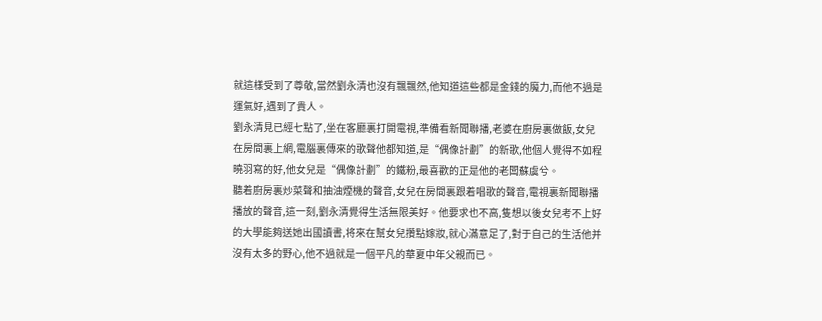就這樣受到了尊敬,當然劉永清也沒有飄飄然,他知道這些都是金錢的魔力,而他不過是運氣好,遇到了貴人。
劉永清見已經七點了,坐在客廳裏打開電視,準備看新聞聯播,老婆在廚房裏做飯,女兒在房間裏上網,電腦裏傳來的歌聲他都知道,是“偶像計劃”的新歌,他個人覺得不如程曉羽寫的好,他女兒是“偶像計劃”的鐵粉,最喜歡的正是他的老闆蘇虞兮。
聽着廚房裏炒菜聲和抽油煙機的聲音,女兒在房間裏跟着唱歌的聲音,電視裏新聞聯播播放的聲音,這一刻,劉永清覺得生活無限美好。他要求也不高,隻想以後女兒考不上好的大學能夠送她出國讀書,将來在幫女兒攢點嫁妝,就心滿意足了,對于自己的生活他并沒有太多的野心,他不過就是一個平凡的華夏中年父親而已。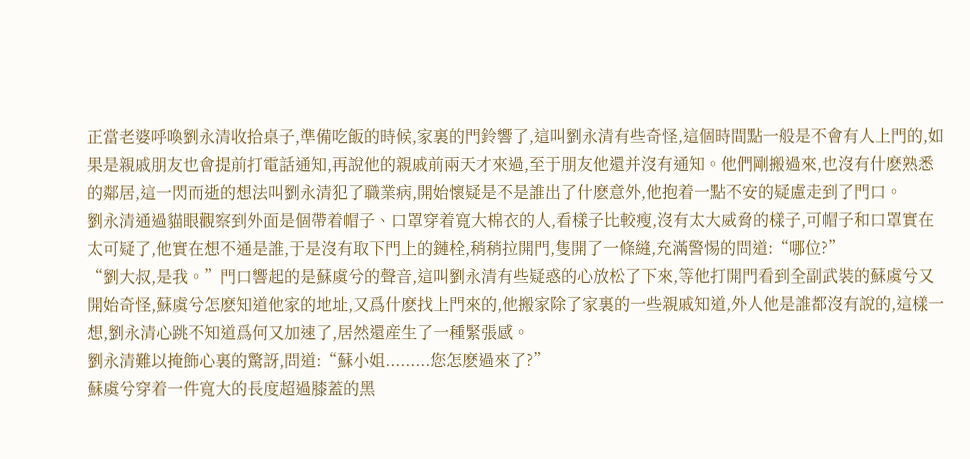正當老婆呼喚劉永清收拾桌子,準備吃飯的時候,家裏的門鈴響了,這叫劉永清有些奇怪,這個時間點一般是不會有人上門的,如果是親戚朋友也會提前打電話通知,再說他的親戚前兩天才來過,至于朋友他還并沒有通知。他們剛搬過來,也沒有什麽熟悉的鄰居,這一閃而逝的想法叫劉永清犯了職業病,開始懷疑是不是誰出了什麽意外,他抱着一點不安的疑慮走到了門口。
劉永清通過貓眼觀察到外面是個帶着帽子、口罩穿着寬大棉衣的人,看樣子比較瘦,沒有太大威脅的樣子,可帽子和口罩實在太可疑了,他實在想不通是誰,于是沒有取下門上的鏈栓,稍稍拉開門,隻開了一條縫,充滿警惕的問道:“哪位?”
“劉大叔,是我。”門口響起的是蘇虞兮的聲音,這叫劉永清有些疑惑的心放松了下來,等他打開門看到全副武裝的蘇虞兮又開始奇怪,蘇虞兮怎麽知道他家的地址,又爲什麽找上門來的,他搬家除了家裏的一些親戚知道,外人他是誰都沒有說的,這樣一想,劉永清心跳不知道爲何又加速了,居然還産生了一種緊張感。
劉永清難以掩飾心裏的驚訝,問道:“蘇小姐.........您怎麽過來了?”
蘇虞兮穿着一件寬大的長度超過膝蓋的黑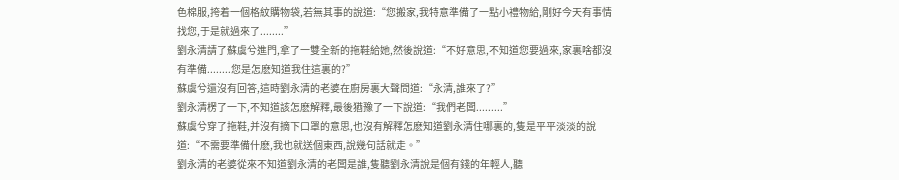色棉服,挎着一個格紋購物袋,若無其事的說道:“您搬家,我特意準備了一點小禮物給,剛好今天有事情找您,于是就過來了........”
劉永清請了蘇虞兮進門,拿了一雙全新的拖鞋給她,然後說道:“不好意思,不知道您要過來,家裏啥都沒有準備........您是怎麽知道我住這裏的?”
蘇虞兮還沒有回答,這時劉永清的老婆在廚房裏大聲問道:“永清,誰來了?”
劉永清楞了一下,不知道該怎麽解釋,最後猶豫了一下說道:“我們老闆.........”
蘇虞兮穿了拖鞋,并沒有摘下口罩的意思,也沒有解釋怎麽知道劉永清住哪裏的,隻是平平淡淡的說道:“不需要準備什麽,我也就送個東西,說幾句話就走。”
劉永清的老婆從來不知道劉永清的老闆是誰,隻聽劉永清說是個有錢的年輕人,聽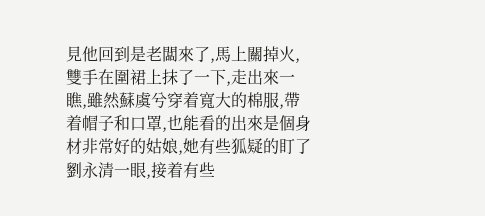見他回到是老闆來了,馬上關掉火,雙手在圍裙上抹了一下,走出來一瞧,雖然蘇虞兮穿着寬大的棉服,帶着帽子和口罩,也能看的出來是個身材非常好的姑娘,她有些狐疑的盯了劉永清一眼,接着有些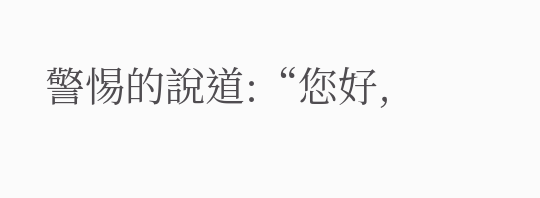警惕的說道:“您好,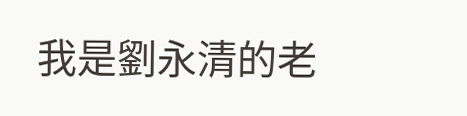我是劉永清的老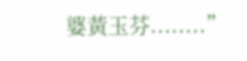婆黃玉芬........”